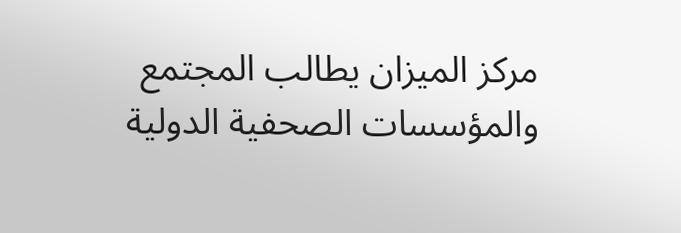مركز الميزان يطالب المجتمع والمؤسسات الصحفية الدولية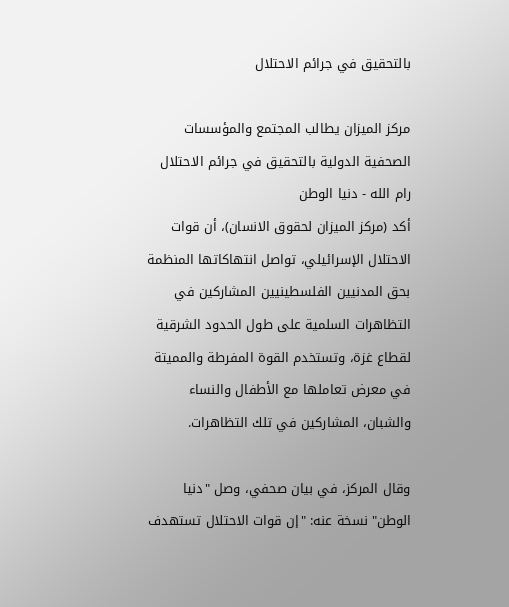بالتحقيق في جرائم الاحتلال

مركز الميزان يطالب المجتمع والمؤسسات الصحفية الدولية بالتحقيق في جرائم الاحتلال
رام الله - دنيا الوطن
أكد (مركز الميزان لحقوق الانسان)، أن قوات الاحتلال الإسرائيلي، تواصل انتهاكاتها المنظمة بحق المدنيين الفلسطينيين المشاركين في التظاهرات السلمية على طول الحدود الشرقية لقطاع غزة، وتستخدم القوة المفرطة والمميتة في معرض تعاملها مع الأطفال والنساء والشبان، المشاركين في تلك التظاهرات.

وقال المركز، في بيان صحفي، وصل "دنيا الوطن" نسخة عنه: "إن قوات الاحتلال تستهدف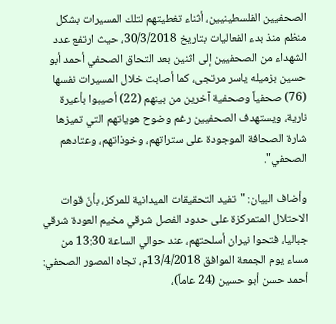الصحفيين الفلسطينيين، أثناء تغطيتهم لتلك المسيرات بشكل منظم منذ بدء الفعاليات بتاريخ 30/3/2018، حيث ارتفع عدد الشهداء من الصحفيين إلى اثنين بعد التحاق الصحفي أحمد أبو حسين بزميله ياسر مرتجى، كما أصابت خلال المسيرات نفسها (76) صحفياً وصحفية آخرين من بينهم (22) أصيبوا بأعيرة نارية، ويستهدف الصحفيين رغم وضوح هوياتهم التي تميزها شارة الصحافة الموجودة على ستراتهم، وخوذاتهم، وعتادهم الصحفي".

وأضاف البيان: "تفيد التحقيقات الميدانية للمركز، بأنّ قوات الاحتلال المتمركزة على حدود الفصل شرقي مخيم العودة شرقي جباليا، فتحوا نيران أسلحتهم، عند حوالي الساعة 13:30 من مساء يوم الجمعة الموافق 13/4/2018م، تجاه المصور الصحفي: أحمد حسن أبو حسين (24 عاماً)،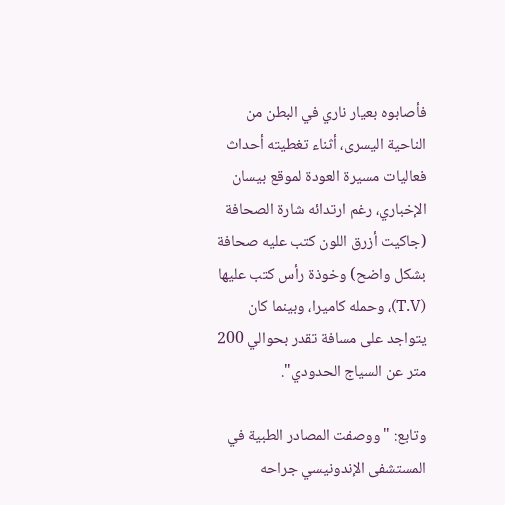فأصابوه بعيار ناري في البطن من الناحية اليسرى، أثناء تغطيته أحداث فعاليات مسيرة العودة لموقع بيسان الإخباري، رغم ارتدائه شارة الصحافة (جاكيت أزرق اللون كتب عليه صحافة بشكل واضح) وخوذة رأس كتب عليها (T.V)، وحمله كاميرا، وبينما كان يتواجد على مسافة تقدر بحوالي 200 متر عن السياج الحدودي".

وتابع: "ووصفت المصادر الطبية في المستشفى الإندونيسي جراحه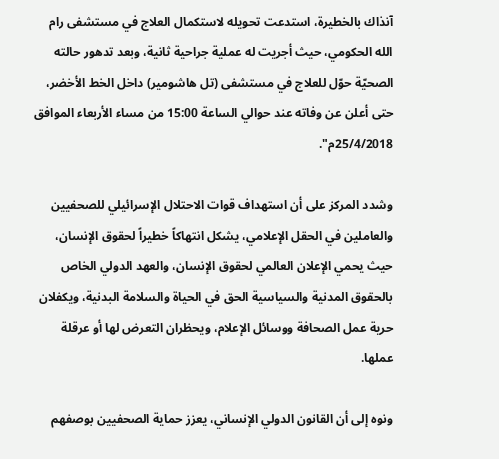آنذاك بالخطيرة، استدعت تحويله لاستكمال العلاج في مستشفى رام الله الحكومي، حيث أجريت له عملية جراحية ثانية، وبعد تدهور حالته الصحيّة حوّل للعلاج في مستشفى (تل هاشومير) داخل الخط الأخضر، حتى أعلن عن وفاته عند حوالي الساعة 15:00 من مساء الأربعاء الموافق 25/4/2018م".

وشدد المركز على أن استهداف قوات الاحتلال الإسرائيلي للصحفيين والعاملين في الحقل الإعلامي، يشكل انتهاكاً خطيراً لحقوق الإنسان، حيث يحمي الإعلان العالمي لحقوق الإنسان، والعهد الدولي الخاص بالحقوق المدنية والسياسية الحق في الحياة والسلامة البدنية، ويكفلان حرية عمل الصحافة ووسائل الإعلام، ويحظران التعرض لها أو عرقلة عملها.

ونوه إلى أن القانون الدولي الإنساني، يعزز حماية الصحفيين بوصفهم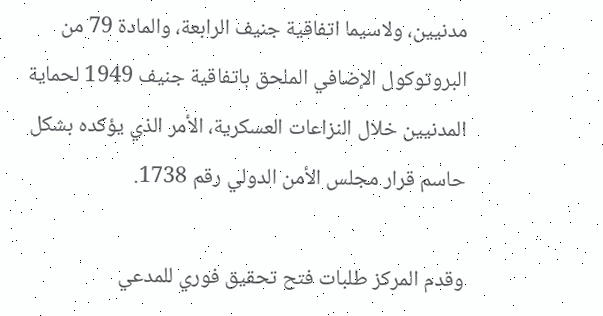مدنيين، ولاسيما اتفاقية جنيف الرابعة، والمادة 79 من البروتوكول الإضافي الملحق باتفاقية جنيف 1949 لحماية المدنيين خلال النزاعات العسكرية، الأمر الذي يؤكده بشكل حاسم قرار مجلس الأمن الدولي رقم 1738.

وقدم المركز طلبات فتح تحقيق فوري للمدعي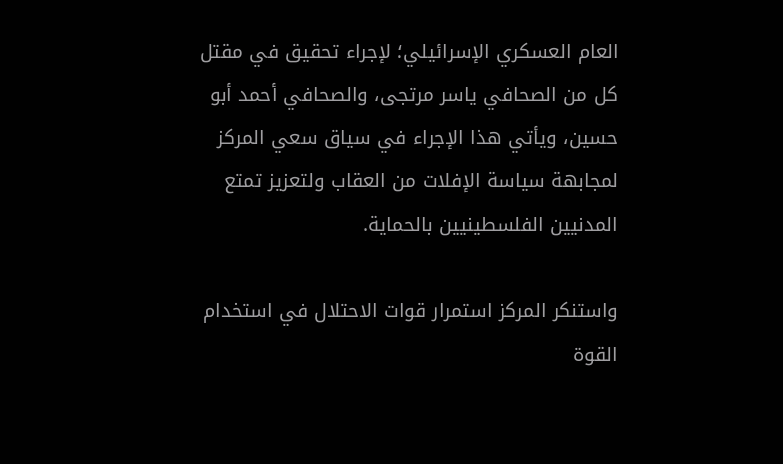العام العسكري الإسرائيلي؛ لإجراء تحقيق في مقتل كل من الصحافي ياسر مرتجى، والصحافي أحمد أبو حسين، ويأتي هذا الإجراء في سياق سعي المركز لمجابهة سياسة الإفلات من العقاب ولتعزيز تمتع المدنيين الفلسطينيين بالحماية.

واستنكر المركز استمرار قوات الاحتلال في استخدام القوة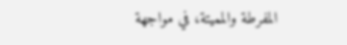المفرطة والمميتة، في مواجهة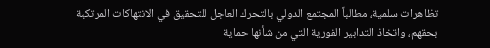تظاهرات سلمية، مطالباً المجتمع الدولي بالتحرك العاجل للتحقيق في الانتهاكات المرتكبة بحقهم، واتخاذ التدابير الفورية التي من شأنها حماية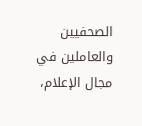الصحفيين والعاملين في مجال الإعلام،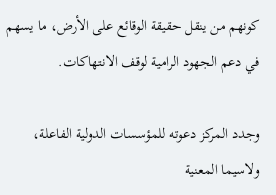كونهم من ينقل حقيقة الوقائع على الأرض، ما يسهم في دعم الجهود الرامية لوقف الانتهاكات.

وجدد المركز دعوته للمؤسسات الدولية الفاعلة، ولاسيما المعنية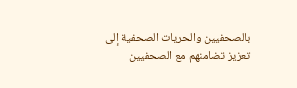بالصحفيين والحريات الصحفية إلى تعزيز تضامنهم مع الصحفيين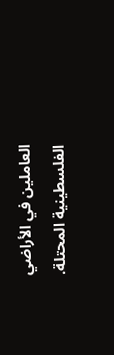العاملين في الأراضي الفلسطينية المحتلة.